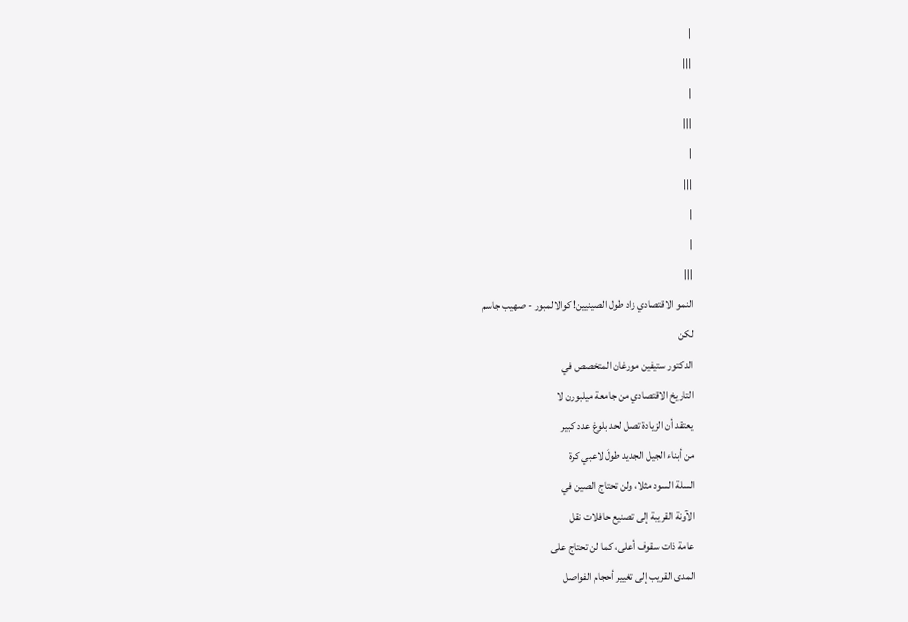|
|||
|
|||
|
|||
|
|
|||
النمو الاقتصادي زاد طول الصينيين! كوالالمبور - صهيب جاسم
لكن
الدكتور ستيفين مورغان المتخصص في
التاريخ الاقتصادي من جامعة ميلبورن لا
يعتقد أن الزيادة تصل لحد بلوغ عدد كبير
من أبناء الجيل الجديد طولَ لاعبي كرة
السلة السود مثلا، ولن تحتاج الصين في
الآونة القريبة إلى تصنيع حافلات نقل
عامة ذات سقوف أعلى، كما لن تحتاج على
المدى القريب إلى تغيير أحجام الفواصل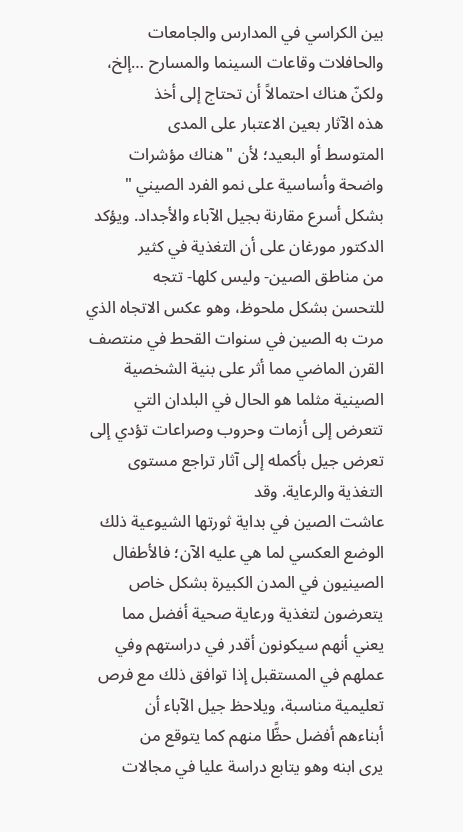بين الكراسي في المدارس والجامعات
والحافلات وقاعات السينما والمسارح …إلخ،
ولكنّ هناك احتمالاً أن تحتاج إلى أخذ
هذه الآثار بعين الاعتبار على المدى
المتوسط أو البعيد؛ لأن "هناك مؤشرات
واضحة وأساسية على نمو الفرد الصيني "
بشكل أسرع مقارنة بجيل الآباء والأجداد. ويؤكد
الدكتور مورغان على أن التغذية في كثير
من مناطق الصين- وليس كلها- تتجه
للتحسن بشكل ملحوظ، وهو عكس الاتجاه الذي
مرت به الصين في سنوات القحط في منتصف
القرن الماضي مما أثر على بنية الشخصية
الصينية مثلما هو الحال في البلدان التي
تتعرض إلى أزمات وحروب وصراعات تؤدي إلى
تعرض جيل بأكمله إلى آثار تراجع مستوى
التغذية والرعاية. وقد
عاشت الصين في بداية ثورتها الشيوعية ذلك
الوضع العكسي لما هي عليه الآن؛ فالأطفال
الصينيون في المدن الكبيرة بشكل خاص
يتعرضون لتغذية ورعاية صحية أفضل مما
يعني أنهم سيكونون أقدر في دراستهم وفي
عملهم في المستقبل إذا توافق ذلك مع فرص
تعليمية مناسبة، ويلاحظ جيل الآباء أن
أبناءهم أفضل حظًّا منهم كما يتوقع من
يرى ابنه وهو يتابع دراسة عليا في مجالات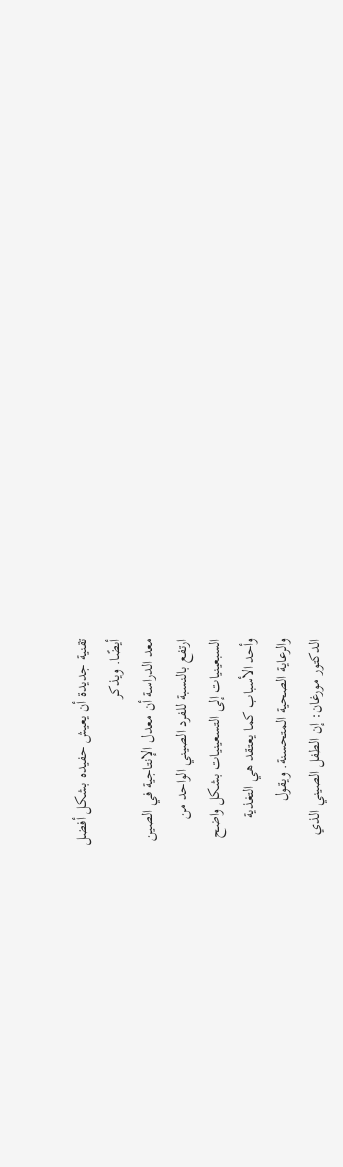تقنية جديدة أن يعيش حفيده بشكل أفضل
أيضًا. ويذكر
معد الدراسة أن معدل الإنتاجية في الصين
ارتفع بالنسبة للفرد الصيني الواحد من
السبعينيات إلى التسعينيات بشكل واضح
وأحد الأسباب كما يعتقد هي التغذية
والرعاية الصحية المتحسنة. ويقول
الدكتور مورغان: إن الطفل الصيني الذي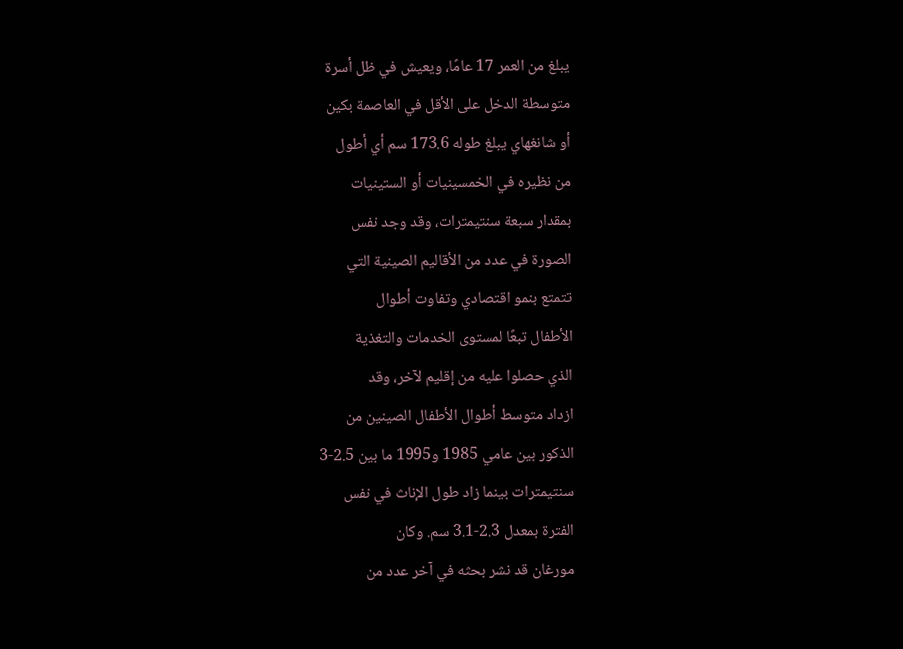يبلغ من العمر 17 عامًا، ويعيش في ظل أسرة
متوسطة الدخل على الأقل في العاصمة بكين
أو شانغهاي يبلغ طوله 173.6 سم أي أطول
من نظيره في الخمسينيات أو الستينيات
بمقدار سبعة سنتيمترات، وقد وجد نفس
الصورة في عدد من الأقاليم الصينية التي
تتمتع بنمو اقتصادي وتفاوت أطوال
الأطفال تبعًا لمستوى الخدمات والتغذية
الذي حصلوا عليه من إقليم لآخر، وقد
ازداد متوسط أطوال الأطفال الصينين من
الذكور بين عامي 1985 و1995 ما بين 2.5-3
سنتيمترات بينما زاد طول الإناث في نفس
الفترة بمعدل 2.3-3.1 سم. وكان
مورغان قد نشر بحثه في آخر عدد من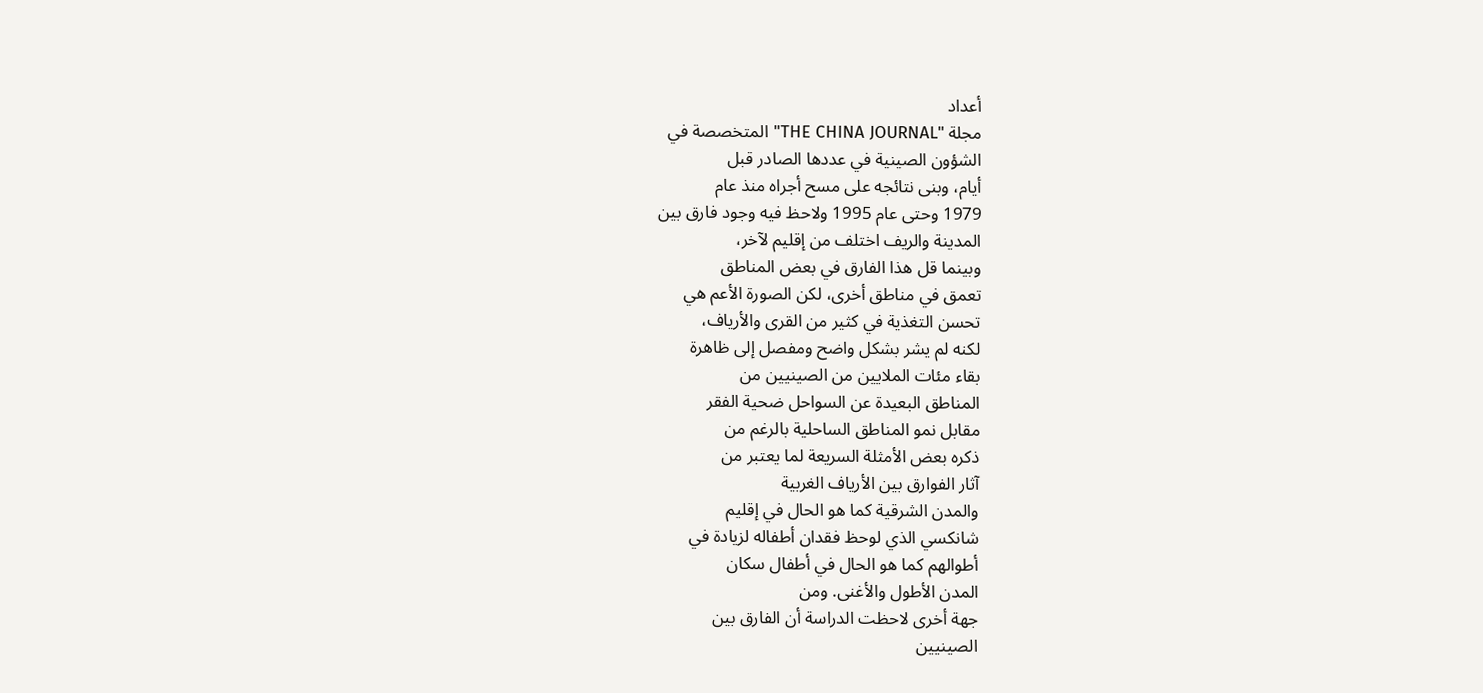أعداد
مجلة "THE CHINA JOURNAL" المتخصصة في
الشؤون الصينية في عددها الصادر قبل
أيام، وبنى نتائجه على مسح أجراه منذ عام
1979 وحتى عام 1995 ولاحظ فيه وجود فارق بين
المدينة والريف اختلف من إقليم لآخر،
وبينما قل هذا الفارق في بعض المناطق
تعمق في مناطق أخرى، لكن الصورة الأعم هي
تحسن التغذية في كثير من القرى والأرياف،
لكنه لم يشر بشكل واضح ومفصل إلى ظاهرة
بقاء مئات الملايين من الصينيين من
المناطق البعيدة عن السواحل ضحية الفقر
مقابل نمو المناطق الساحلية بالرغم من
ذكره بعض الأمثلة السريعة لما يعتبر من
آثار الفوارق بين الأرياف الغربية
والمدن الشرقية كما هو الحال في إقليم
شانكسي الذي لوحظ فقدان أطفاله لزيادة في
أطوالهم كما هو الحال في أطفال سكان
المدن الأطول والأغنى. ومن
جهة أخرى لاحظت الدراسة أن الفارق بين
الصينيين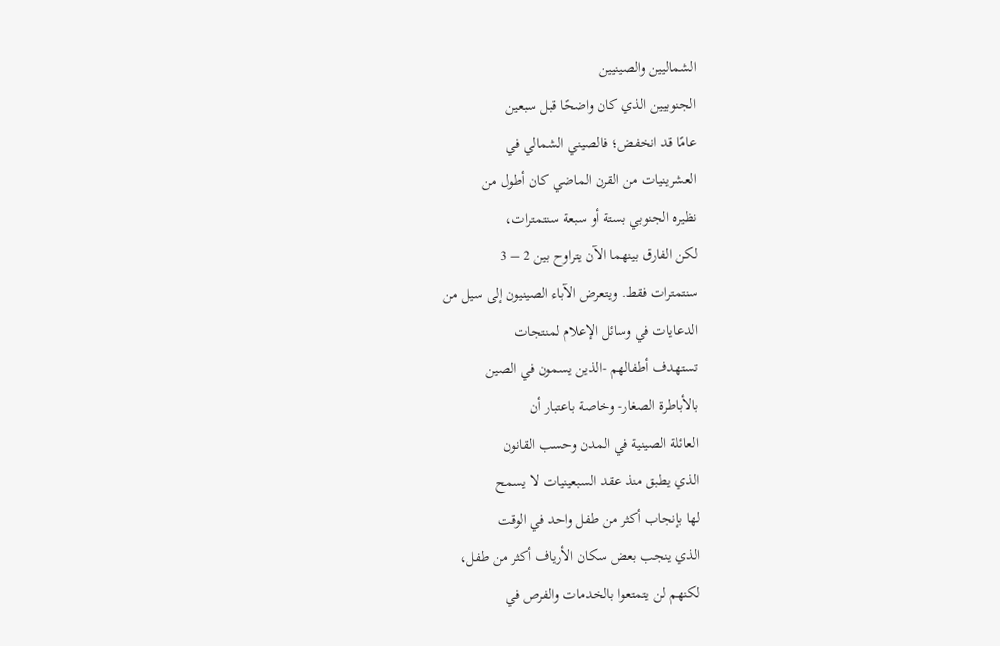الشماليين والصينيين
الجنوبيين الذي كان واضحًا قبل سبعين
عامًا قد انخفض؛ فالصيني الشمالي في
العشرينيات من القرن الماضي كان أطول من
نظيره الجنوبي بستة أو سبعة سنتمترات،
لكن الفارق بينهما الآن يتراوح بين 2 – 3
سنتمترات فقط. ويتعرض الآباء الصينيون إلى سيل من
الدعايات في وسائل الإعلام لمنتجات
تستهدف أطفالهم -الذين يسمون في الصين
بالأباطرة الصغار- وخاصة باعتبار أن
العائلة الصينية في المدن وحسب القانون
الذي يطبق منذ عقد السبعينيات لا يسمح
لها بإنجاب أكثر من طفل واحد في الوقت
الذي ينجب بعض سكان الأرياف أكثر من طفل،
لكنهم لن يتمتعوا بالخدمات والفرص في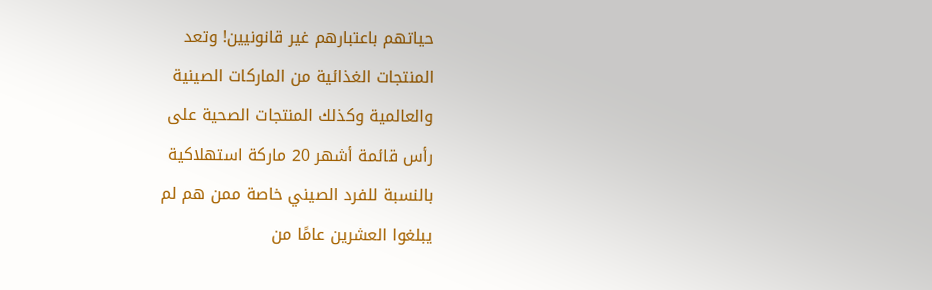حياتهم باعتبارهم غير قانونيين! وتعد
المنتجات الغذائية من الماركات الصينية
والعالمية وكذلك المنتجات الصحية على
رأس قائمة أشهر 20 ماركة استهلاكية
بالنسبة للفرد الصيني خاصة ممن هم لم
يبلغوا العشرين عامًا من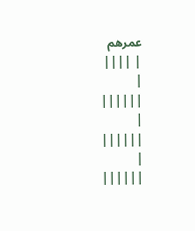عمرهم
| ||||
|
||||||
|
||||||
|
||||||